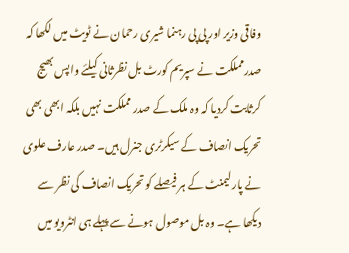وفاقی وزیر اور پی پی رہنما شیری رحمان نے ٹویٹ میں لکھا کہ صدرمملکت نے سپریم کورٹ بل نظرثانی کیلئے واپس بھیج کرثابت کردیا کہ وہ ملک کے صدر مملکت نہیں بلکہ ابھی بھی تحریک انصاف کے سیکرٹری جنرل ہیں۔ صدر عارف علوی نے پارلیمنٹ کے ہر فیصلے کو تحریک انصاف کی نظر سے دیکھا ہے۔ وہ بل موصول ہونے سے پہلے ہی انٹرویو میں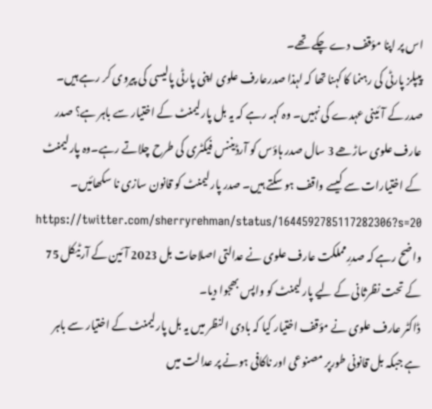اس پر اپنا مؤقف دے چکے تھے۔
پیپلز پارٹی کی رہنما کا کہنا تھا کہ لہذا صدرعارف علوی اپنی پارٹی پالیسی کی پیروی کر رہے ہیں۔ صدر کے آئینی عہدے کی نہیں۔ وہ کہہ رہے کہ یہ بل پارلیمنٹ کے اختیار سے باہر ہے؟ صدر عارف علوی ساڑھے 3 سال صدر ہاؤس کو آرڈیننس فیکٹری کی طرح چلاتے رہے۔وہ پارلیمنٹ کے اختیارات سے کیسے واقف ہو سکتے ہیں۔ صدر پارلیمنٹ کو قانون سازی نا سکھائیں۔
https://twitter.com/sherryrehman/status/1644592785117282306?s=20
واضح رہے کہ صدرِمملکت عارف علوی نے عدالتی اصلاحات بل 2023 آئین کے آرٹیکل 75 کے تحت نظرثانی کے لیے پارلیمنٹ کو واپس بھجوا دیا۔
ڈاکٹر عارف علوی نے مؤقف اختیار کیا کہ بادی النظر میں یہ بل پارلیمنٹ کے اختیار سے باہر ہے جبکہ بل قانونی طورپر مصنوعی اور ناکافی ہونے پر عدالت میں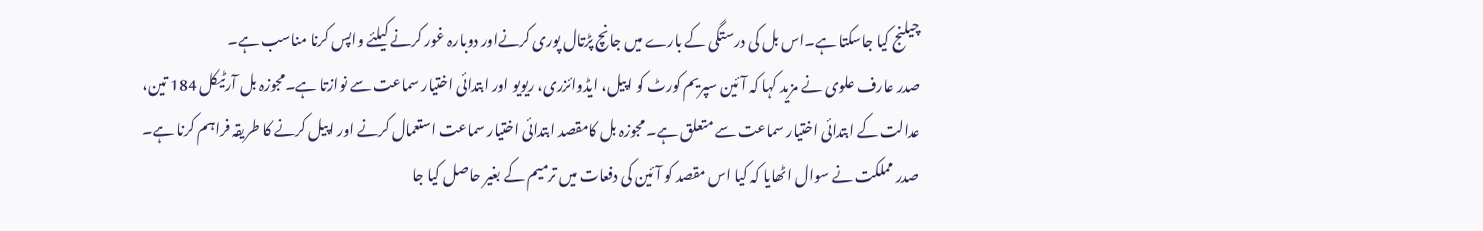چیلنج کیا جاسکتا ہے۔اس بل کی درستگی کے بارے میں جانچ پڑتال پوری کرنےاور دوبارہ غور کرنے کیلئے واپس کرنا مناسب ہے۔
صدر عارف علوی نے مزید کہا کہ آئین سپریم کورٹ کو اپیل، ایڈوائزری، ریویو اور ابتدائی اختیار سماعت سے نوازتا ہے۔مجوزہ بل آرٹیکل 184 تین، عدالت کے ابتدائی اختیار سماعت سے متعلق ہے۔ مجوزہ بل کامقصد ابتدائی اختیار سماعت استعمال کرنے اور اپیل کرنے کا طریقہ فراہم کرنا ہے۔
صدر مملکت نے سوال اٹھایا کہ کیا اس مقصد کو آئین کی دفعات میں ترمیم کے بغیر حاصل کیا جا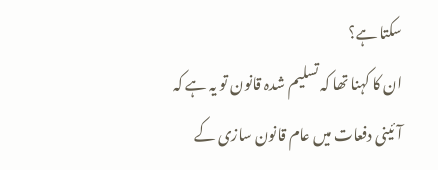سکتا ہے؟
ان کا کہنا تھا کہ تسلیم شدہ قانون تو یہ ہے کہ آئینی دفعات میں عام قانون سازی کے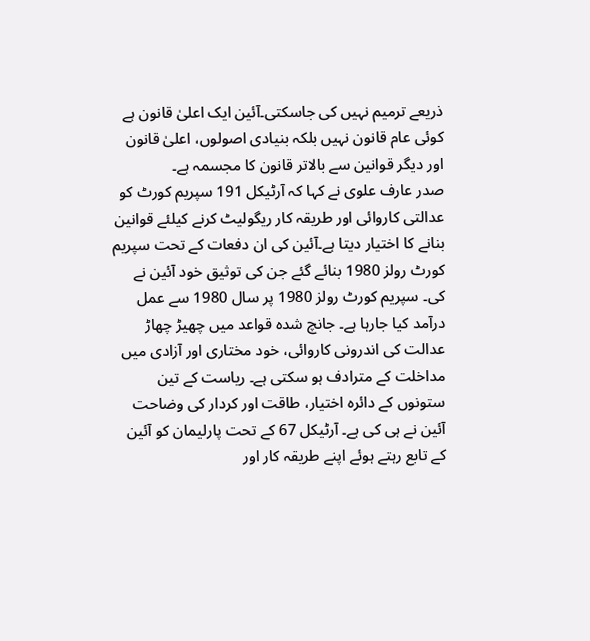ذریعے ترمیم نہیں کی جاسکتی۔آئین ایک اعلیٰ قانون ہے کوئی عام قانون نہیں بلکہ بنیادی اصولوں، اعلیٰ قانون اور دیگر قوانین سے بالاتر قانون کا مجسمہ ہے۔
صدر عارف علوی نے کہا کہ آرٹیکل 191 سپریم کورٹ کو عدالتی کاروائی اور طریقہ کار ریگولیٹ کرنے کیلئے قوانین بنانے کا اختیار دیتا ہے۔آئین کی ان دفعات کے تحت سپریم کورٹ رولز 1980 بنائے گئے جن کی توثیق خود آئین نے کی۔ سپریم کورٹ رولز 1980 پر سال 1980 سے عمل درآمد کیا جارہا ہے۔ جانچ شدہ قواعد میں چھیڑ چھاڑ عدالت کی اندرونی کاروائی، خود مختاری اور آزادی میں مداخلت کے مترادف ہو سکتی ہے۔ ریاست کے تین ستونوں کے دائرہ اختیار، طاقت اور کردار کی وضاحت آئین نے ہی کی ہے۔ آرٹیکل 67 کے تحت پارلیمان کو آئین کے تابع رہتے ہوئے اپنے طریقہ کار اور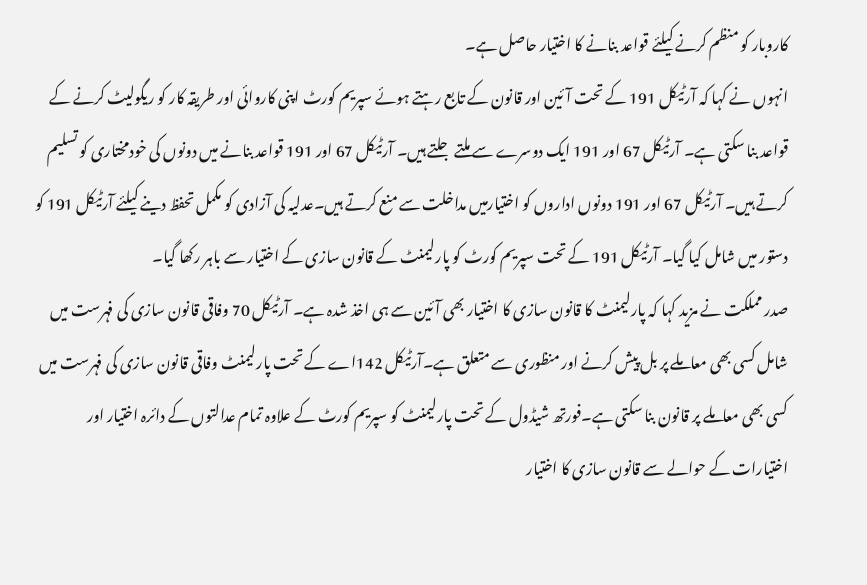کاروبار کو منظم کرنے کیلئے قواعد بنانے کا اختیار حاصل ہے۔
انہوں نے کہا کہ آرٹیکل 191 کے تحت آئین اور قانون کے تابع رہتے ہوئے سپریم کورٹ اپنی کاروائی اور طریقہ کار کو ریگولیٹ کرنے کے قواعد بنا سکتی ہے۔ آرٹیکل 67 اور 191 ایک دوسرے سے ملتے جلتے ہیں۔ آرٹیکل 67 اور 191 قواعد بنانے میں دونوں کی خودمختاری کو تسلیم کرتے ہیں۔ آرٹیکل 67 اور 191 دونوں اداروں کو اختیارمیں مداخلت سے منع کرتے ہیں۔عدلیہ کی آزادی کو مکمل تحفظ دینے کیلئے آرٹیکل 191 کو دستور میں شامل کیا گیا۔ آرٹیکل 191 کے تحت سپریم کورٹ کو پارلیمنٹ کے قانون سازی کے اختیار سے باہر رکھا گیا۔
صدر مملکت نے مزید کہا کہ پارلیمنٹ کا قانون سازی کا اختیار بھی آئین سے ہی اخذ شدہ ہے۔ آرٹیکل 70 وفاقی قانون سازی کی فہرست میں شامل کسی بھی معاملے پر بل پیش کرنے اور منظوری سے متعلق ہے۔آرٹیکل 142اے کے تحت پارلیمنٹ وفاقی قانون سازی کی فہرست میں کسی بھی معاملے پر قانون بنا سکتی ہے۔فورتھ شیڈول کے تحت پارلیمنٹ کو سپریم کورٹ کے علاوہ تمام عدالتوں کے دائرہ اختیار اور اختیارات کے حوالے سے قانون سازی کا اختیار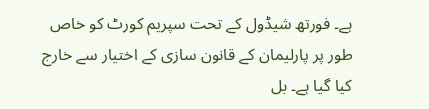ہے۔ فورتھ شیڈول کے تحت سپریم کورٹ کو خاص طور پر پارلیمان کے قانون سازی کے اختیار سے خارج کیا گیا ہے۔ بل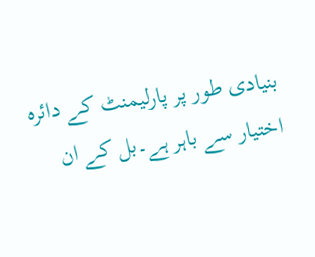بنیادی طور پر پارلیمنٹ کے دائرہ اختیار سے باہر ہے۔بل کے ان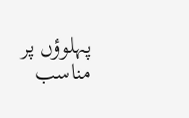پہلوؤں پر مناسب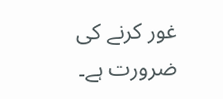غور کرنے کی ضرورت ہے۔